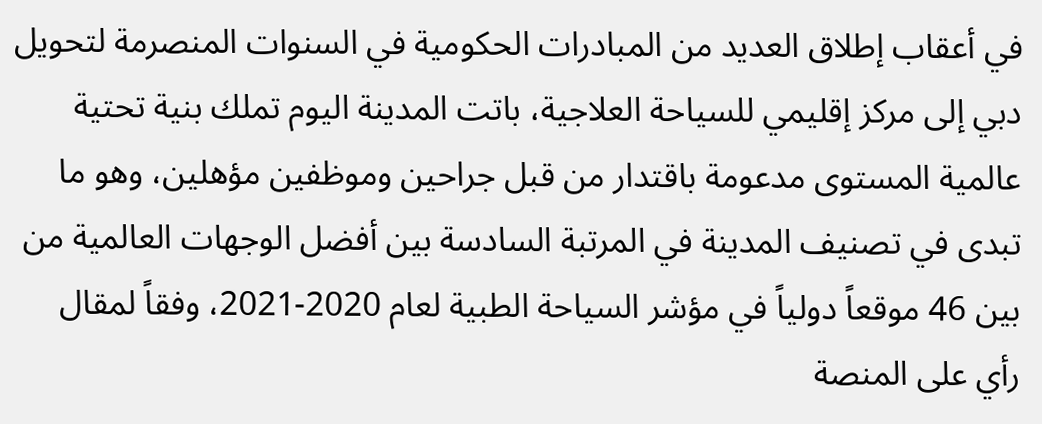في أعقاب إطلاق العديد من المبادرات الحكومية في السنوات المنصرمة لتحويل دبي إلى مركز إقليمي للسياحة العلاجية، باتت المدينة اليوم تملك بنية تحتية عالمية المستوى مدعومة باقتدار من قبل جراحين وموظفين مؤهلين، وهو ما تبدى في تصنيف المدينة في المرتبة السادسة بين أفضل الوجهات العالمية من بين 46 موقعاً دولياً في مؤشر السياحة الطبية لعام 2020-2021، وفقاً لمقال رأي على المنصة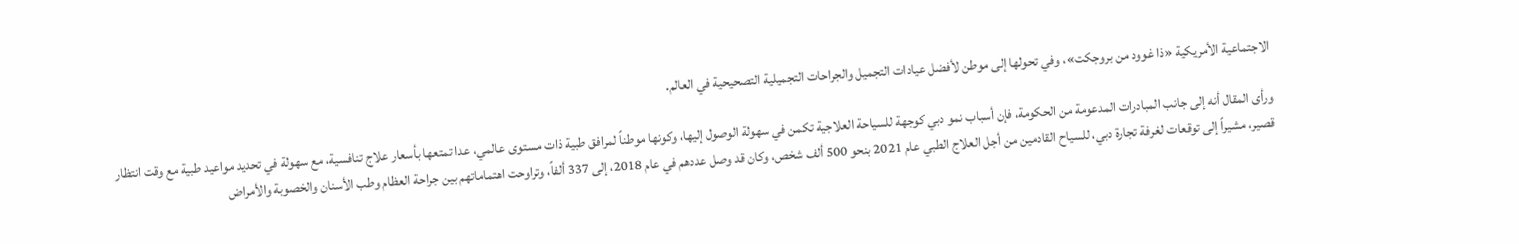الاجتماعية الأمريكية «ذا غوود من بروجكت»، وفي تحولها إلى موطن لأفضل عيادات التجميل والجراحات التجميلية التصحيحية في العالم.

ورأى المقال أنه إلى جانب المبادرات المدعومة من الحكومة، فإن أسباب نمو دبي كوجهة للسياحة العلاجية تكمن في سهولة الوصول إليها، وكونها موطناً لمرافق طبية ذات مستوى عالمي، عدا تمتعها بأسعار علاج تنافسية، مع سهولة في تحديد مواعيد طبية مع وقت انتظار قصير، مشيراً إلى توقعات لغرفة تجارة دبي، للسياح القادمين من أجل العلاج الطبي عام 2021 بنحو 500 ألف شخص، وكان قد وصل عددهم في عام 2018، إلى 337 ألفاً، وتراوحت اهتماماتهم بين جراحة العظام وطب الأسنان والخصوبة والأمراض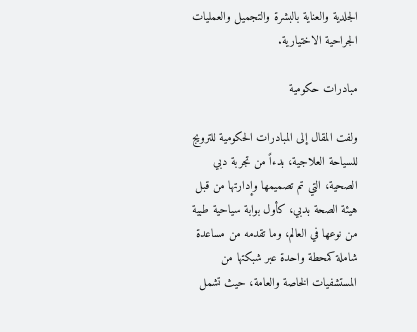الجلدية والعناية بالبشرة والتجميل والعمليات الجراحية الاختيارية.

مبادرات حكومية

ولفت المقال إلى المبادرات الحكومية للترويج للسياحة العلاجية، بدءاً من تجربة دبي الصحية، التي تم تصميمها وإدارتها من قبل هيئة الصحة بدبي، كأول بوابة سياحية طبية من نوعها في العالم، وما تقدمه من مساعدة شاملة كمحطة واحدة عبر شبكتها من المستشفيات الخاصة والعامة، حيث تشمل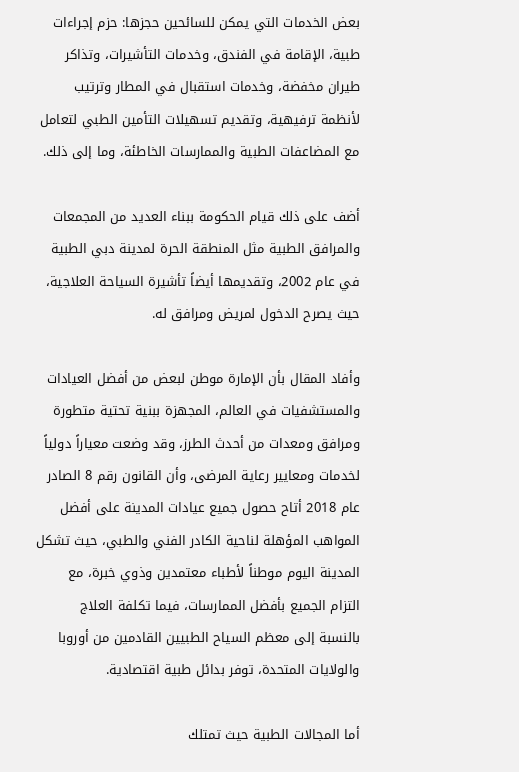بعض الخدمات التي يمكن للسائحين حجزها: حزم إجراءات طبية، الإقامة في الفندق، وخدمات التأشيرات، وتذاكر طيران مخفضة، وخدمات استقبال في المطار وترتيب لأنظمة ترفيهية، وتقديم تسهيلات التأمين الطبي لتعامل مع المضاعفات الطبية والممارسات الخاطئة، وما إلى ذلك.

أضف على ذلك قيام الحكومة ببناء العديد من المجمعات والمرافق الطبية مثل المنطقة الحرة لمدينة دبي الطبية في عام 2002، وتقديمها أيضاً تأشيرة السياحة العلاجية، حيث يصرح الدخول لمريض ومرافق له.

وأفاد المقال بأن الإمارة موطن لبعض من أفضل العيادات والمستشفيات في العالم، المجهزة ببنية تحتية متطورة ومرافق ومعدات من أحدث الطرز، وقد وضعت معياراً دولياً لخدمات ومعايير رعاية المرضى، وأن القانون رقم 8 الصادر عام 2018 أتاح حصول جميع عيادات المدينة على أفضل المواهب المؤهلة لناحية الكادر الفني والطبي، حيث تشكل المدينة اليوم موطناً لأطباء معتمدين وذوي خبرة، مع التزام الجميع بأفضل الممارسات، فيما تكلفة العلاج بالنسبة إلى معظم السياح الطبيين القادمين من أوروبا والولايات المتحدة، توفر بدائل طبية اقتصادية.

أما المجالات الطبية حيث تمتلك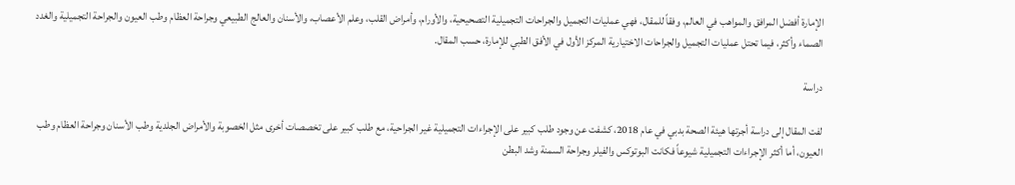الإمارة أفضل المرافق والمواهب في العالم، وفقاً للمقال، فهي عمليات التجميل والجراحات التجميلية التصحيحية، والأورام، وأمراض القلب، وعلم الأعصاب، والأسنان والعالج الطبيعي وجراحة العظام وطب العيون والجراحة التجميلية والغدد الصماء وأكثر، فيما تحتل عمليات التجميل والجراحات الاختيارية المركز الأول في الأفق الطبي للإمارة، حسب المقال.

دراسة

لفت المقال إلى دراسة أجرتها هيئة الصحة بدبي في عام 2018، كشفت عن وجود طلب كبير على الإجراءات التجميلية غير الجراحية، مع طلب كبير على تخصصات أخرى مثل الخصوبة والأمراض الجلدية وطب الأسنان وجراحة العظام وطب العيون، أما أكثر الإجراءات التجميلية شيوعاً فكانت البوتوكس والفيلر وجراحة السمنة وشد البطن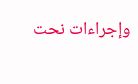وإجراءات نحت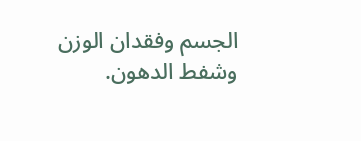الجسم وفقدان الوزن وشفط الدهون.